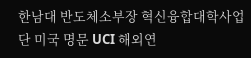한남대 반도체소부장 혁신융합대학사업단 미국 명문 UCI 해외연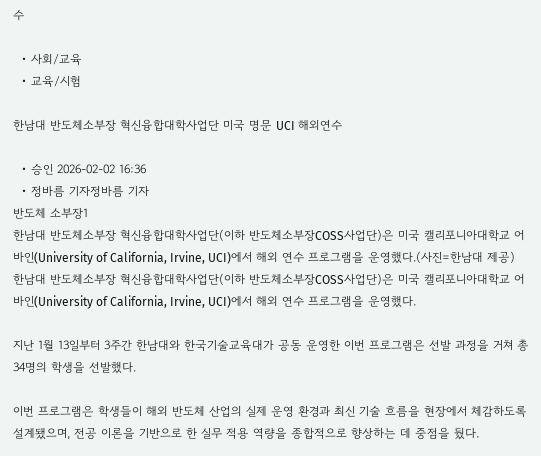수

  • 사회/교육
  • 교육/시험

한남대 반도체소부장 혁신융합대학사업단 미국 명문 UCI 해외연수

  • 승인 2026-02-02 16:36
  • 정바름 기자정바름 기자
반도체 소부장1
한남대 반도체소부장 혁신융합대학사업단(이하 반도체소부장COSS사업단)은 미국 캘리포니아대학교 어바인(University of California, Irvine, UCI)에서 해외 연수 프로그램을 운영했다.(사진=한남대 제공)
한남대 반도체소부장 혁신융합대학사업단(이하 반도체소부장COSS사업단)은 미국 캘리포니아대학교 어바인(University of California, Irvine, UCI)에서 해외 연수 프로그램을 운영했다.

지난 1월 13일부터 3주간 한남대와 한국기술교육대가 공동 운영한 이번 프로그램은 선발 과정을 거쳐 총 34명의 학생을 선발했다.

이번 프로그램은 학생들이 해외 반도체 산업의 실제 운영 환경과 최신 기술 흐름을 현장에서 체감하도록 설계됐으며, 전공 이론을 기반으로 한 실무 적용 역량을 종합적으로 향상하는 데 중점을 뒀다.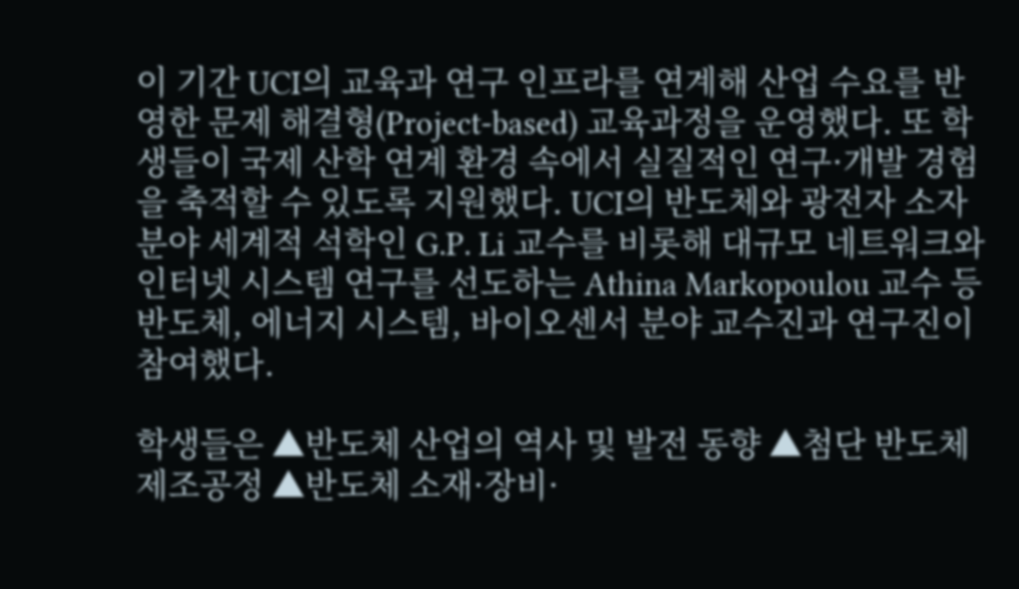이 기간 UCI의 교육과 연구 인프라를 연계해 산업 수요를 반영한 문제 해결형(Project-based) 교육과정을 운영했다. 또 학생들이 국제 산학 연계 환경 속에서 실질적인 연구·개발 경험을 축적할 수 있도록 지원했다. UCI의 반도체와 광전자 소자 분야 세계적 석학인 G.P. Li 교수를 비롯해 대규모 네트워크와 인터넷 시스템 연구를 선도하는 Athina Markopoulou 교수 등 반도체, 에너지 시스템, 바이오센서 분야 교수진과 연구진이 참여했다.

학생들은 ▲반도체 산업의 역사 및 발전 동향 ▲첨단 반도체 제조공정 ▲반도체 소재·장비·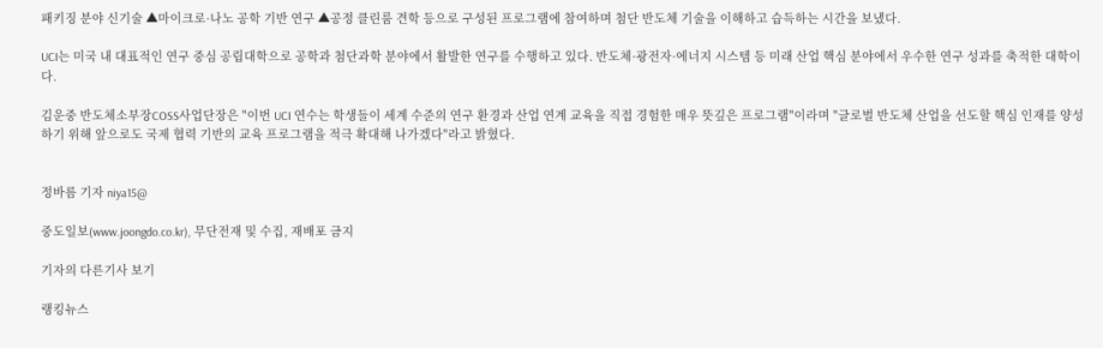패키징 분야 신기술 ▲마이크로·나노 공학 기반 연구 ▲공정 클린룸 견학 등으로 구성된 프로그램에 참여하며 첨단 반도체 기술을 이해하고 습득하는 시간을 보냈다.

UCI는 미국 내 대표적인 연구 중심 공립대학으로 공학과 첨단과학 분야에서 활발한 연구를 수행하고 있다. 반도체·광전자·에너지 시스템 등 미래 산업 핵심 분야에서 우수한 연구 성과를 축적한 대학이다.

김운중 반도체소부장COSS사업단장은 "이번 UCI 연수는 학생들이 세계 수준의 연구 환경과 산업 연계 교육을 직접 경험한 매우 뜻깊은 프로그램"이라며 "글로벌 반도체 산업을 선도할 핵심 인재를 양성하기 위해 앞으로도 국제 협력 기반의 교육 프로그램을 적극 확대해 나가겠다"라고 밝혔다.


정바름 기자 niya15@

중도일보(www.joongdo.co.kr), 무단전재 및 수집, 재배포 금지

기자의 다른기사 보기

랭킹뉴스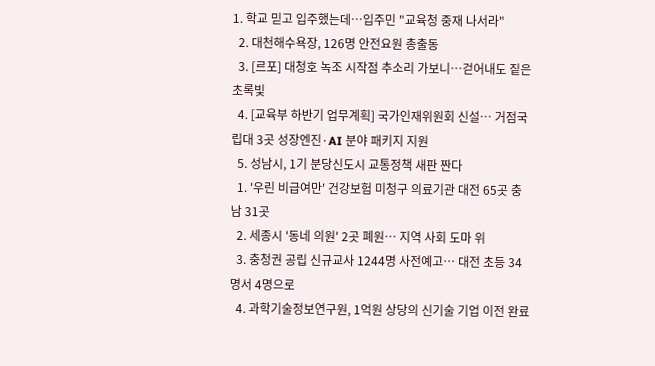1. 학교 믿고 입주했는데…입주민 "교육청 중재 나서라"
  2. 대천해수욕장, 126명 안전요원 총출동
  3. [르포] 대청호 녹조 시작점 추소리 가보니…걷어내도 짙은 초록빛
  4. [교육부 하반기 업무계획] 국가인재위원회 신설… 거점국립대 3곳 성장엔진·AI 분야 패키지 지원
  5. 성남시, 1기 분당신도시 교통정책 새판 짠다
  1. '우린 비급여만' 건강보험 미청구 의료기관 대전 65곳 충남 31곳
  2. 세종시 '동네 의원' 2곳 폐원… 지역 사회 도마 위
  3. 충청권 공립 신규교사 1244명 사전예고… 대전 초등 34명서 4명으로
  4. 과학기술정보연구원, 1억원 상당의 신기술 기업 이전 완료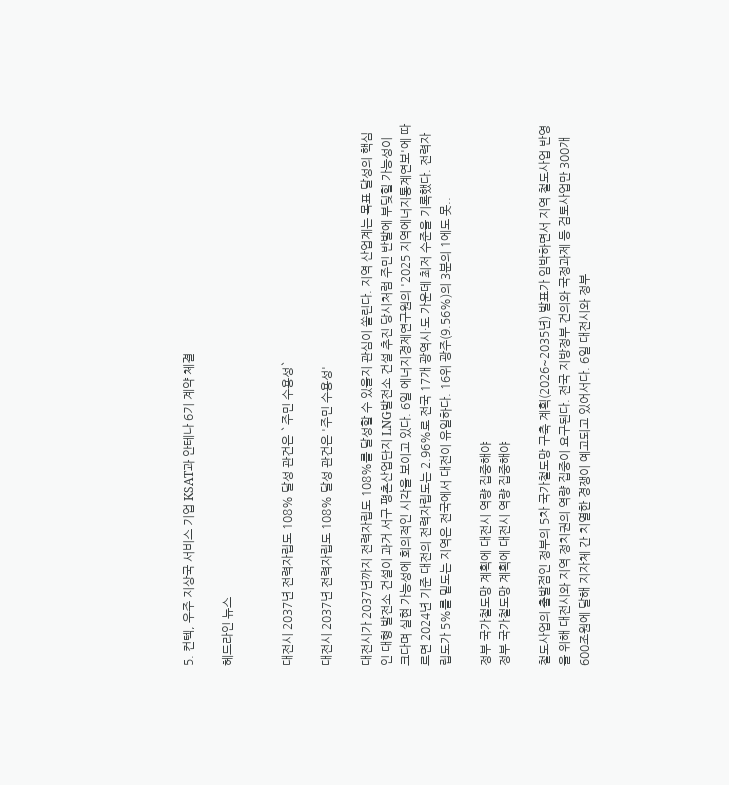5. 컨텍, 우주 지상국 서비스 기업 KSAT과 안테나 6기 계약 체결

헤드라인 뉴스


대전시 2037년 전력자립도 108% 달성 관건은 `주민 수용성`

대전시 2037년 전력자립도 108% 달성 관건은 '주민 수용성'

대전시가 2037년까지 전력자립도 108%를 달성할 수 있을지 관심이 쏠린다. 지역 산업계는 목표 달성의 핵심인 대형 발전소 건설이 과거 서구 평촌산업단지 LNG발전소 건설 추진 당시처럼 주민 반발에 부딪힐 가능성이 크다며 실현 가능성에 회의적인 시각을 보이고 있다. 6일 에너지경제연구원의 '2025 지역에너지통계연보'에 따르면 2024년 기준 대전의 전력자립도는 2.96%로 전국 17개 광역시·도 가운데 최저 수준을 기록했다. 전력자립도가 5%를 밑도는 지역은 전국에서 대전이 유일하다. 16위 광주(9.56%)의 3분의 1에도 못..

정부 국가철도망 계획에 대전시 역량 집중해야
정부 국가철도망 계획에 대전시 역량 집중해야

철도사업의 출발점인 정부의 5차 국가철도망 구축 계획(2026~2035년) 발표가 임박하면서 지역 철도사업 반영을 위해 대전시와 지역 정치권의 역량 집중이 요구된다. 전국 지방정부 건의와 국정과제 등 검토사업만 300개 600조원에 달해 지자체 간 치열한 경쟁이 예고되고 있어서다. 6일 대전시와 정부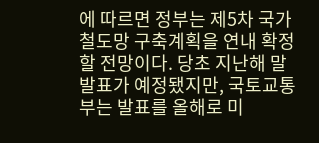에 따르면 정부는 제5차 국가철도망 구축계획을 연내 확정할 전망이다. 당초 지난해 말 발표가 예정됐지만, 국토교통부는 발표를 올해로 미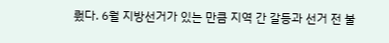뤘다. 6월 지방선거가 있는 만큼 지역 간 갈등과 선거 전 불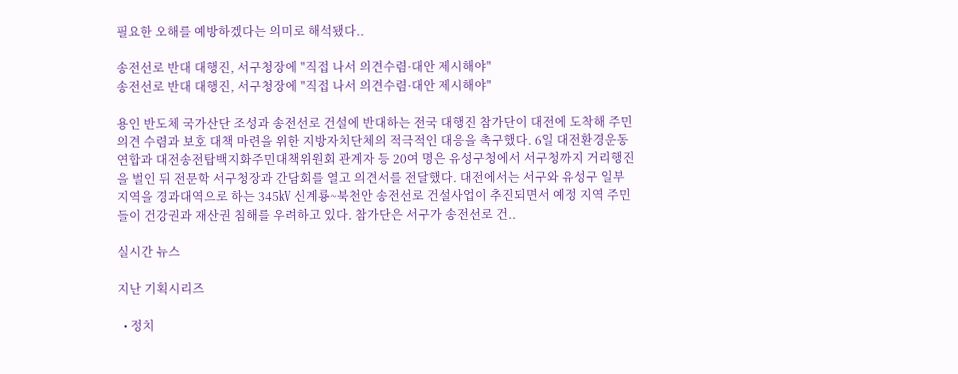필요한 오해를 예방하겠다는 의미로 해석됐다..

송전선로 반대 대행진, 서구청장에 "직접 나서 의견수렴·대안 제시해야"
송전선로 반대 대행진, 서구청장에 "직접 나서 의견수렴·대안 제시해야"

용인 반도체 국가산단 조성과 송전선로 건설에 반대하는 전국 대행진 참가단이 대전에 도착해 주민 의견 수렴과 보호 대책 마련을 위한 지방자치단체의 적극적인 대응을 촉구했다. 6일 대전환경운동연합과 대전송전탑백지화주민대책위원회 관계자 등 20여 명은 유성구청에서 서구청까지 거리행진을 벌인 뒤 전문학 서구청장과 간담회를 열고 의견서를 전달했다. 대전에서는 서구와 유성구 일부 지역을 경과대역으로 하는 345㎸ 신계룡~북천안 송전선로 건설사업이 추진되면서 예정 지역 주민들이 건강권과 재산권 침해를 우려하고 있다. 참가단은 서구가 송전선로 건..

실시간 뉴스

지난 기획시리즈

  • 정치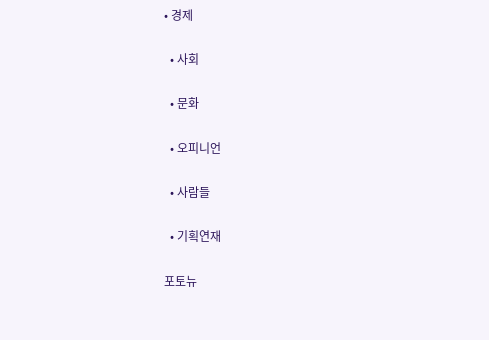• 경제

  • 사회

  • 문화

  • 오피니언

  • 사람들

  • 기획연재

포토뉴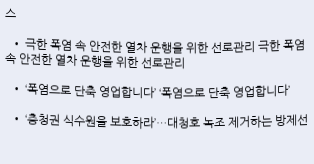스

  • 극한 폭염 속 안전한 열차 운행을 위한 선로관리 극한 폭염 속 안전한 열차 운행을 위한 선로관리

  • ‘폭염으로 단축 영업합니다’ ‘폭염으로 단축 영업합니다’

  • ‘충청권 식수원을 보호하라’…대청호 녹조 제거하는 방제선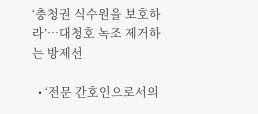‘충청권 식수원을 보호하라’…대청호 녹조 제거하는 방제선

  • ‘전문 간호인으로서의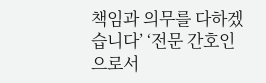책임과 의무를 다하겠습니다’ ‘전문 간호인으로서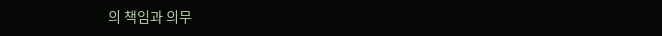의 책임과 의무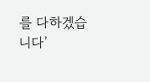를 다하겠습니다’